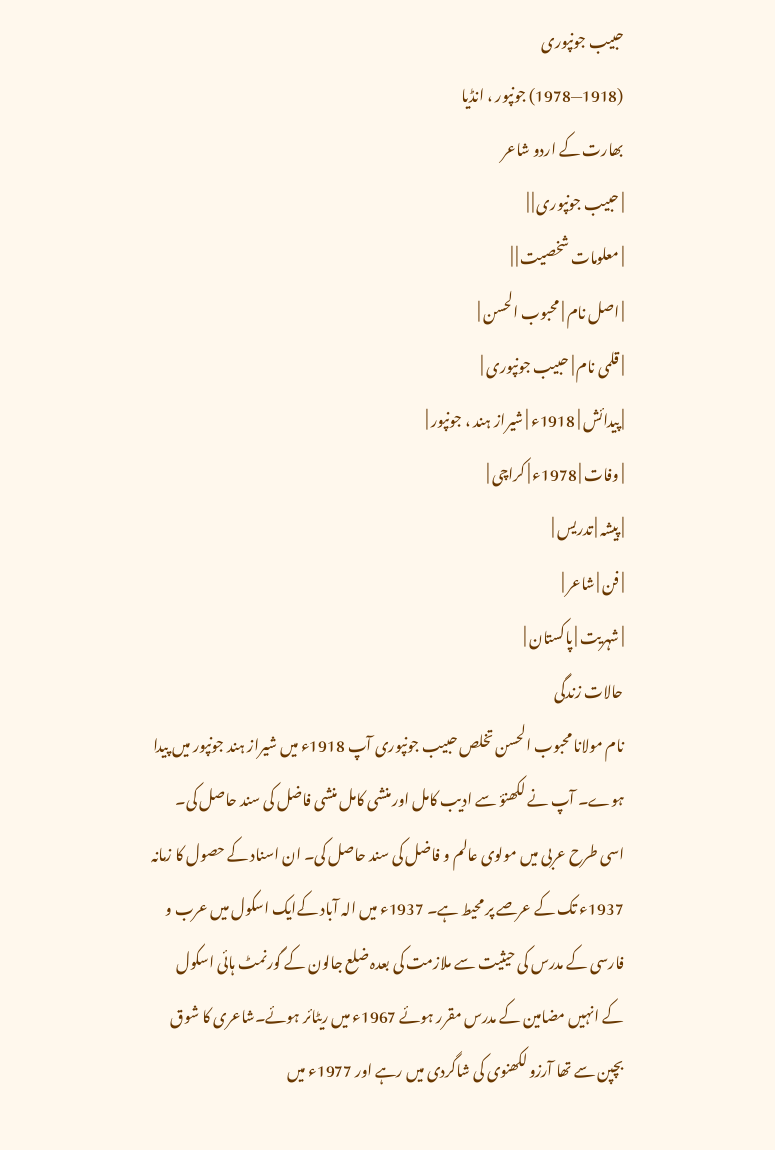حبیب جونپوری
(1918—1978) جونپور ، انڈیا
بھارت کے اردو شاعر
| حبیب جونپوری | |
| معلومات شخصیت | |
| اصل نام | محبوب الحسن |
| قلمی نام | حبیب جونپوری |
| پیدائش | 1918ء | شیراز ہند ، جونپور |
| وفات | 1978ء | کراچی |
| پیشہ | تدریس |
| فن | شاعر |
| شہریت | پاکستان |
حالات زندگی
نام مولانا محبوب الحسن تخلص حبیب جونپوری آپ 1918ء میں شیراز ہند جونپور میں پیدا ہوے۔ آپ نے لکھنؤ سے ادیب کامل اور منشی کامل منشی فاضل کی سند حاصل کی۔ اسی طرح عربی میں مولوی عالم و فاضل کی سند حاصل کی۔ ان اسناد کے حصول کا زمانہ 1937ء تک کے عرصے پر محیط ہے۔ 1937ء میں الہ آباد کےایک اسکول میں عرب و فارسی کے مدرس کی حیثیت سے ملازمت کی بعدہ ضلع جالون کے گورنمٹ ہائی اسکول کے انہیں مضامین کے مدرس مقرر ہوئے 1967ء میں ریٹائر ہوئے۔شاعری کا شوق بچپن سے تھا آرزو لکھنوی کی شاگردی میں رہے اور 1977ء میں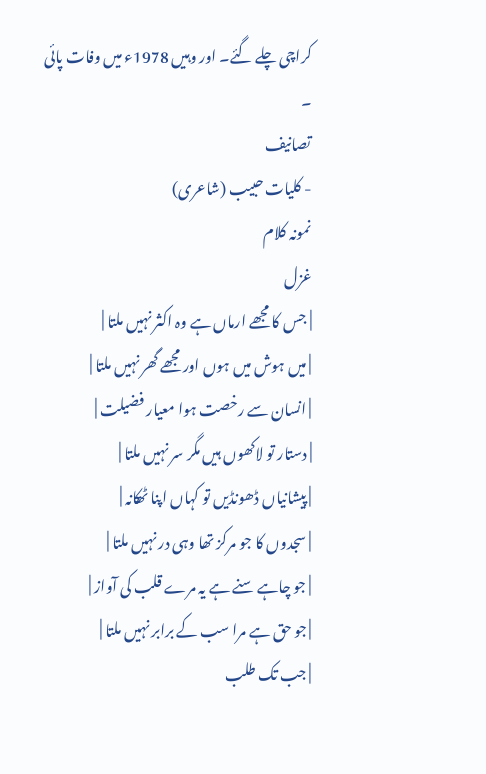کراچی چلے گئے۔ اور وہیں 1978ء میں وفات پائی ۔
تصانیف
- کلیات حبیب (شاعری)
نمونہ کلام
غزل
| جس کا مجھے ارماں ہے وہ اکثر نہیں ملتا |
| میں ہوش میں ہوں اور مجھے گھر نہیں ملتا |
| انسان سے رخصت ہوا معیار فضیلت |
| دستار تو لاکھوں ہیں مگر سر نہیں ملتا |
| پیشانیاں ڈھونڈیں تو کہاں اپنا ٹھکانہ |
| سجدوں کا جو مرکز تھا وہی در نہیں ملتا |
| جو چاہے سنے ہے یہ مرے قلب کی آواز |
| جو حق ہے مرا سب کے برابر نہیں ملتا |
| جب تک طلب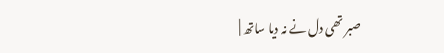صبر تھی دل نے نہ دیا ساتھ |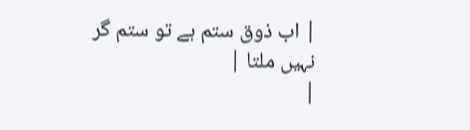| اب ذوق ستم ہے تو ستم گر نہیں ملتا |
|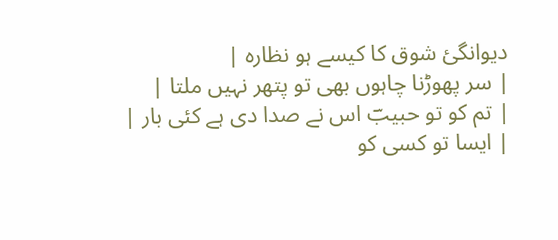دیوانگئ شوق کا کیسے ہو نظارہ |
| سر پھوڑنا چاہوں بھی تو پتھر نہیں ملتا |
| تم کو تو حبیبؔ اس نے صدا دی ہے کئی بار |
| ایسا تو کسی کو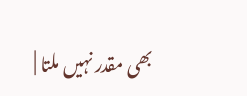بھی مقدر نہیں ملتا |